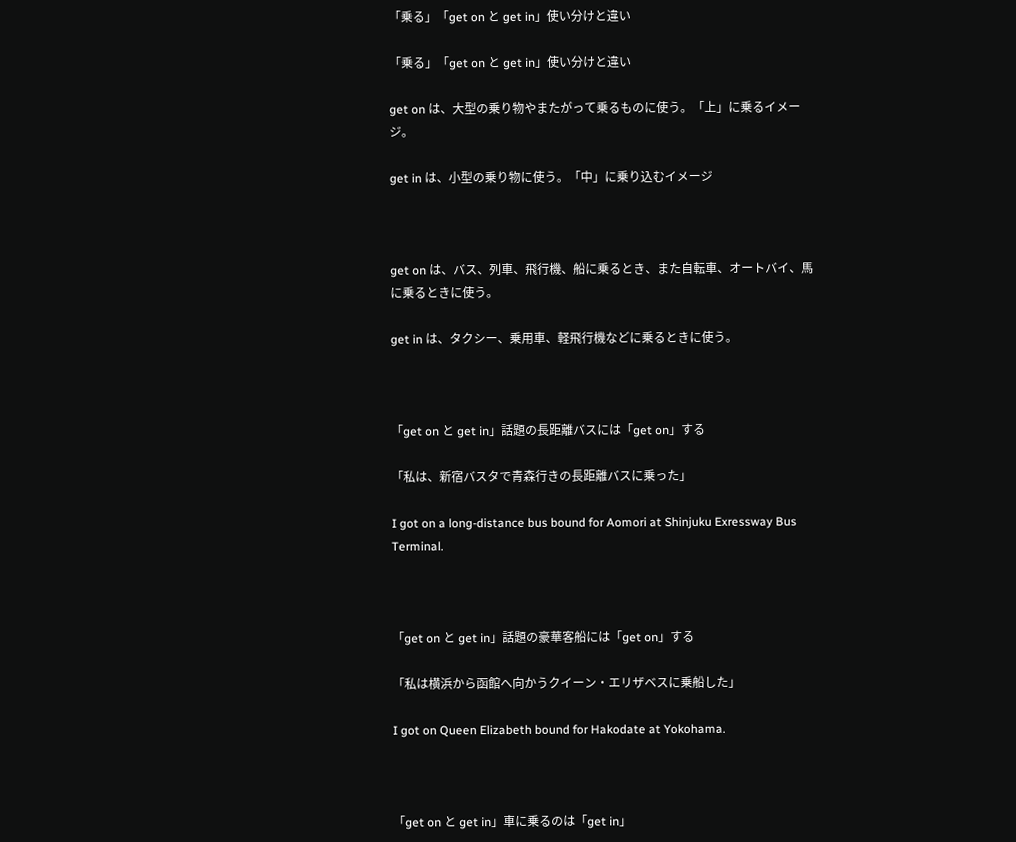「乗る」「get on と get in」使い分けと違い

「乗る」「get on と get in」使い分けと違い

get on は、大型の乗り物やまたがって乗るものに使う。「上」に乗るイメージ。

get in は、小型の乗り物に使う。「中」に乗り込むイメージ



get on は、バス、列車、飛行機、船に乗るとき、また自転車、オートバイ、馬に乗るときに使う。

get in は、タクシー、乗用車、軽飛行機などに乗るときに使う。



「get on と get in」話題の長距離バスには「get on」する

「私は、新宿バスタで青森行きの長距離バスに乗った」

I got on a long-distance bus bound for Aomori at Shinjuku Exressway Bus Terminal.



「get on と get in」話題の豪華客船には「get on」する

「私は横浜から函館へ向かうクイーン・エリザベスに乗船した」

I got on Queen Elizabeth bound for Hakodate at Yokohama.



「get on と get in」車に乗るのは「get in」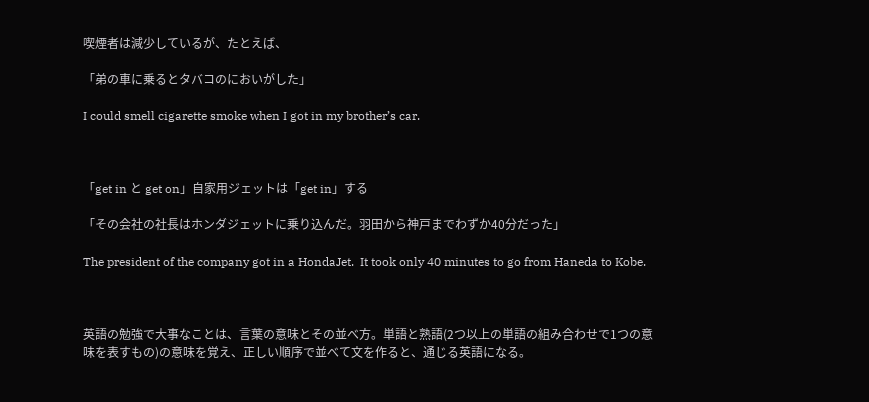喫煙者は減少しているが、たとえば、

「弟の車に乗るとタバコのにおいがした」

I could smell cigarette smoke when I got in my brother’s car.



「get in と get on」自家用ジェットは「get in」する

「その会社の社長はホンダジェットに乗り込んだ。羽田から神戸までわずか40分だった」

The president of the company got in a HondaJet.  It took only 40 minutes to go from Haneda to Kobe.



英語の勉強で大事なことは、言葉の意味とその並べ方。単語と熟語(2つ以上の単語の組み合わせで1つの意味を表すもの)の意味を覚え、正しい順序で並べて文を作ると、通じる英語になる。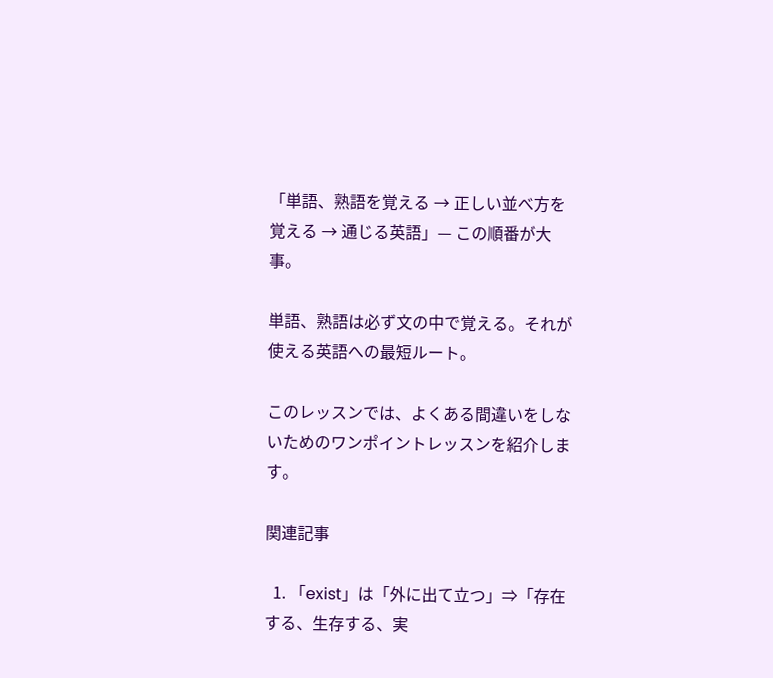「単語、熟語を覚える → 正しい並べ方を覚える → 通じる英語」— この順番が大事。

単語、熟語は必ず文の中で覚える。それが使える英語への最短ルート。

このレッスンでは、よくある間違いをしないためのワンポイントレッスンを紹介します。

関連記事

  1. 「exist」は「外に出て立つ」⇒「存在する、生存する、実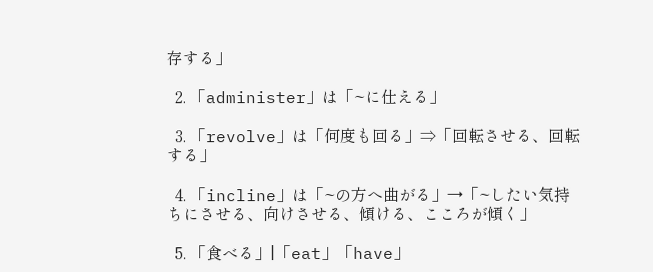存する」

  2. 「administer」は「~に仕える」

  3. 「revolve」は「何度も回る」⇒「回転させる、回転する」

  4. 「incline」は「~の方へ曲がる」→「~したい気持ちにさせる、向けさせる、傾ける、こころが傾く」

  5. 「食べる」|「eat」「have」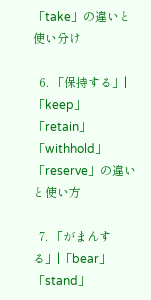「take」の違いと使い分け

  6. 「保持する」|「keep」「retain」「withhold」「reserve」の違いと使い方

  7. 「がまんする」|「bear」「stand」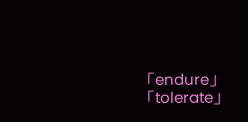「endure」「tolerate」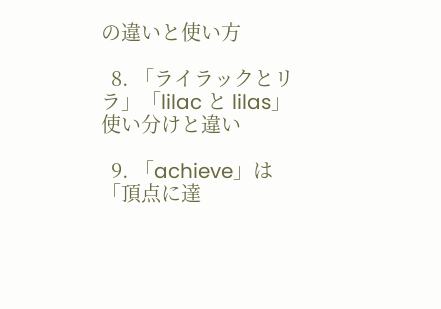の違いと使い方

  8. 「ライラックとリラ」「lilac と lilas」使い分けと違い

  9. 「achieve」は「頂点に達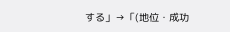する」→「(地位・成功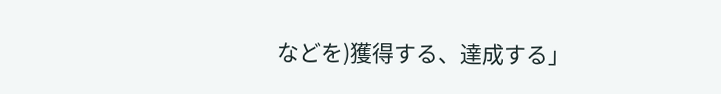などを)獲得する、達成する」